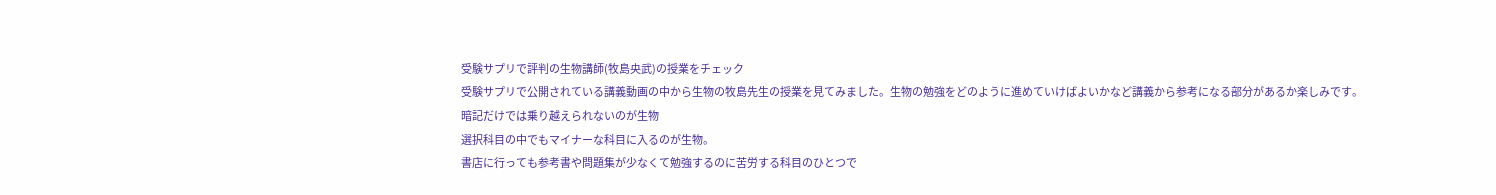受験サプリで評判の生物講師(牧島央武)の授業をチェック
受験サプリで公開されている講義動画の中から生物の牧島先生の授業を見てみました。生物の勉強をどのように進めていけばよいかなど講義から参考になる部分があるか楽しみです。
暗記だけでは乗り越えられないのが生物
選択科目の中でもマイナーな科目に入るのが生物。
書店に行っても参考書や問題集が少なくて勉強するのに苦労する科目のひとつで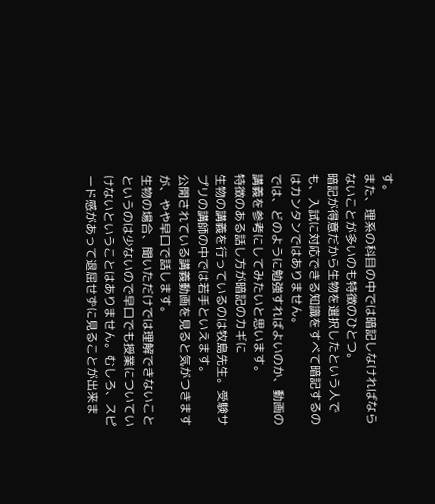す。
また、理系の科目の中では暗記しなければならないことが多いのも特徴のひとつ。
暗記が得意だから生物を選択したという人でも、入試に対応できる知識をすべて暗記するのはカンタンではありません。
では、どのように勉強すればよいのか、動画の講義を参考にしてみたいと思います。
特徴のある話し方が暗記のカギに
生物の講義を行っているのは牧島先生。受験サプリの講師の中では若手といえます。
公開されている講義動画を見ると気がつきますが、やや早口で話します。
生物の場合、聞いただけでは理解できないことというのは少ないので早口でも授業についていけないということはありません。むしろ、スピード感があって退屈せずに見ることが出来ま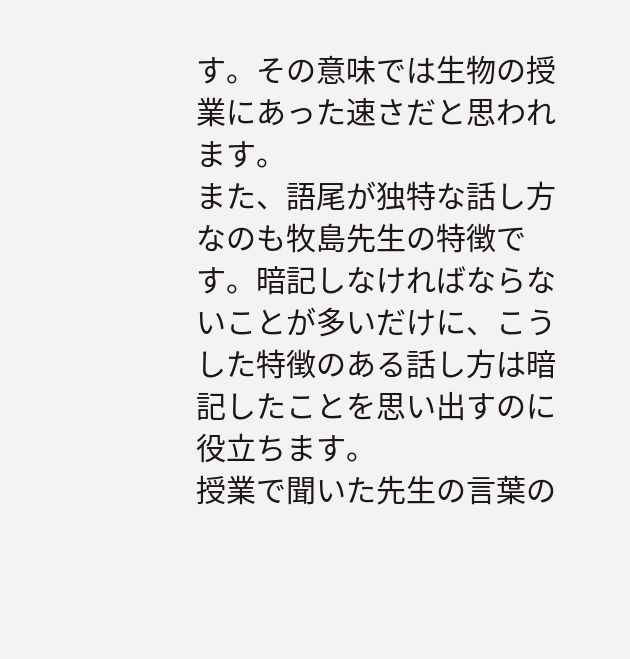す。その意味では生物の授業にあった速さだと思われます。
また、語尾が独特な話し方なのも牧島先生の特徴です。暗記しなければならないことが多いだけに、こうした特徴のある話し方は暗記したことを思い出すのに役立ちます。
授業で聞いた先生の言葉の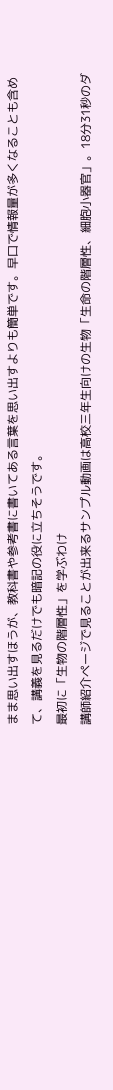まま思い出すほうが、教科書や参考書に書いてある言葉を思い出すよりも簡単です。早口で情報量が多くなることも含めて、講義を見るだけでも暗記の役に立ちそうです。
最初に「生物の階層性」を学ぶわけ
講師紹介ページで見ることが出来るサンプル動画は高校三年生向けの生物「生命の階層性、細胞小器官」。18分31秒のダ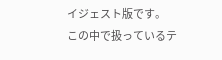イジェスト版です。
この中で扱っているテ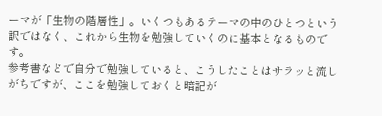ーマが「生物の階層性」。いくつもあるテーマの中のひとつという訳ではなく、これから生物を勉強していくのに基本となるものです。
参考書などで自分で勉強していると、こうしたことはサラッと流しがちですが、ここを勉強しておくと暗記が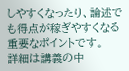しやすくなったり、論述でも得点が稼ぎやすくなる重要なポイントです。
詳細は講義の中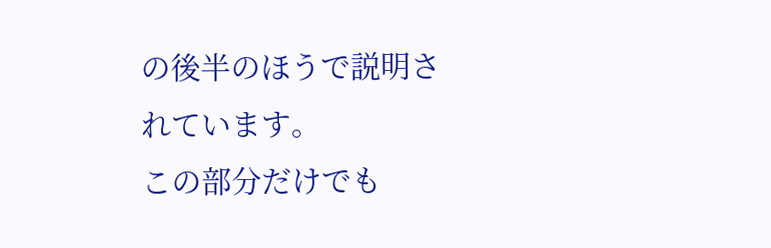の後半のほうで説明されています。
この部分だけでも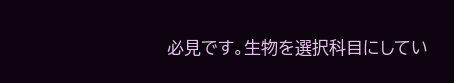必見です。生物を選択科目にしてい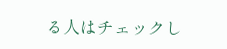る人はチェックし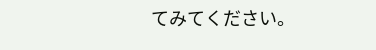てみてください。